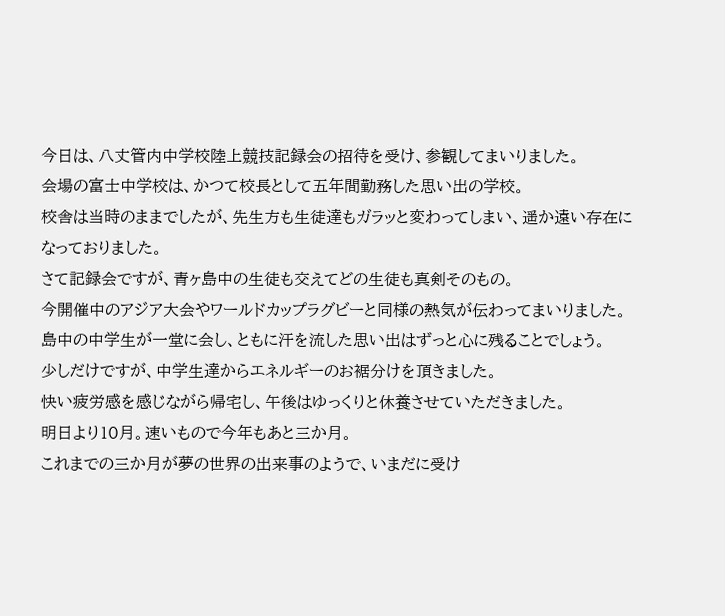今日は、八丈管内中学校陸上競技記録会の招待を受け、参観してまいりました。
会場の富士中学校は、かつて校長として五年間勤務した思い出の学校。
校舎は当時のままでしたが、先生方も生徒達もガラッと変わってしまい、遥か遠い存在になっておりました。
さて記録会ですが、青ヶ島中の生徒も交えてどの生徒も真剣そのもの。
今開催中のアジア大会やワールドカップラグビーと同様の熱気が伝わってまいりました。
島中の中学生が一堂に会し、ともに汗を流した思い出はずっと心に残ることでしょう。
少しだけですが、中学生達からエネルギーのお裾分けを頂きました。
快い疲労感を感じながら帰宅し、午後はゆっくりと休養させていただきました。
明日より10月。速いもので今年もあと三か月。
これまでの三か月が夢の世界の出来事のようで、いまだに受け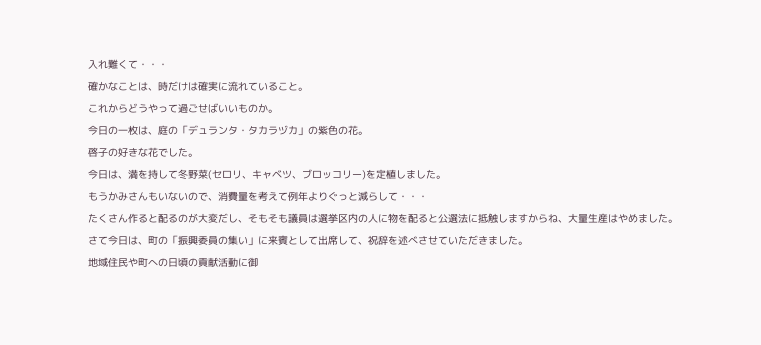入れ難くて・・・
確かなことは、時だけは確実に流れていること。
これからどうやって過ごせばいいものか。
今日の一枚は、庭の「デュランタ・タカラヅカ」の紫色の花。
啓子の好きな花でした。
今日は、満を持して冬野菜(セロリ、キャベツ、ブロッコリー)を定植しました。
もうかみさんもいないので、消費量を考えて例年よりぐっと減らして・・・
たくさん作ると配るのが大変だし、そもそも議員は選挙区内の人に物を配ると公選法に抵触しますからね、大量生産はやめました。
さて今日は、町の「振興委員の集い」に来賓として出席して、祝辞を述べさせていただきました。
地域住民や町への日頃の貢献活動に御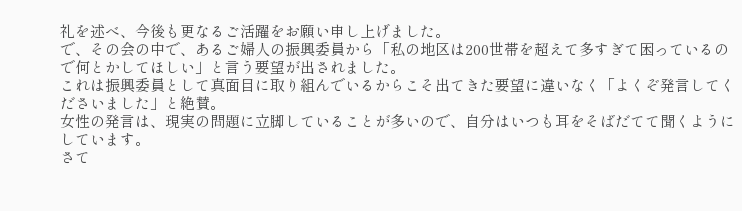礼を述べ、今後も更なるご活躍をお願い申し上げました。
で、その会の中で、あるご婦人の振興委員から「私の地区は200世帯を超えて多すぎて困っているので何とかしてほしい」と言う要望が出されました。
これは振興委員として真面目に取り組んでいるからこそ出てきた要望に違いなく「よくぞ発言してくださいました」と絶賛。
女性の発言は、現実の問題に立脚していることが多いので、自分はいつも耳をそばだてて聞くようにしています。
さて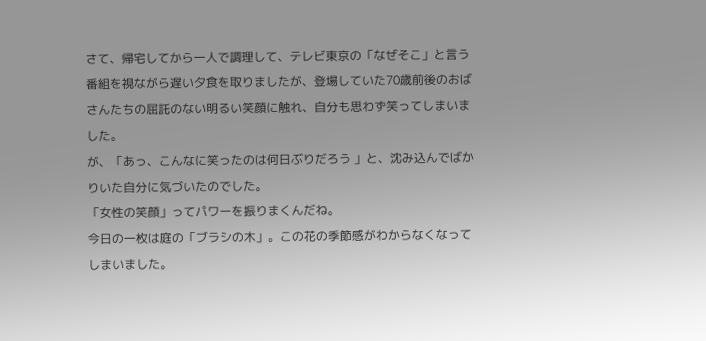さて、帰宅してから一人で調理して、テレビ東京の「なぜそこ」と言う番組を視ながら遅い夕食を取りましたが、登場していた70歳前後のおばさんたちの屈託のない明るい笑顔に触れ、自分も思わず笑ってしまいました。
が、「あっ、こんなに笑ったのは何日ぶりだろう 」と、沈み込んでばかりいた自分に気づいたのでした。
「女性の笑顔」ってパワーを振りまくんだね。
今日の一枚は庭の「ブラシの木」。この花の季節感がわからなくなってしまいました。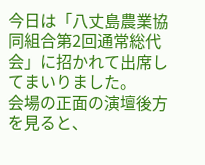今日は「八丈島農業協同組合第2回通常総代会」に招かれて出席してまいりました。
会場の正面の演壇後方を見ると、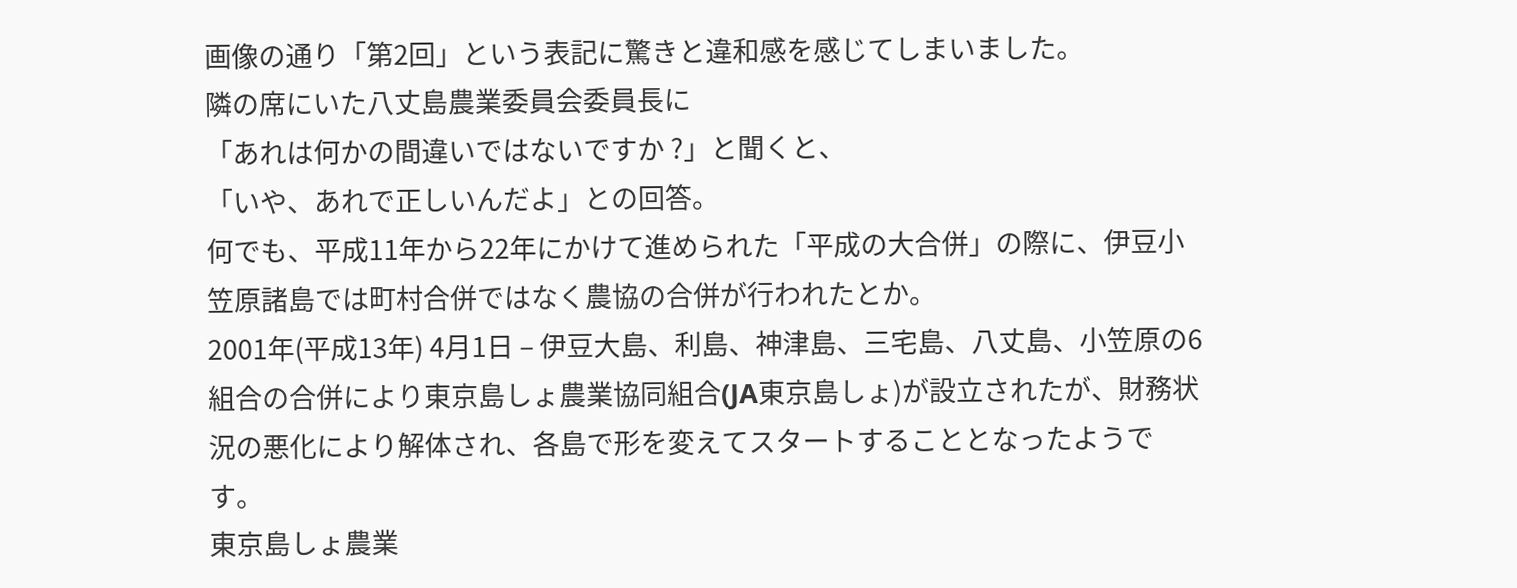画像の通り「第2回」という表記に驚きと違和感を感じてしまいました。
隣の席にいた八丈島農業委員会委員長に
「あれは何かの間違いではないですか ?」と聞くと、
「いや、あれで正しいんだよ」との回答。
何でも、平成11年から22年にかけて進められた「平成の大合併」の際に、伊豆小笠原諸島では町村合併ではなく農協の合併が行われたとか。
2001年(平成13年) 4月1日 – 伊豆大島、利島、神津島、三宅島、八丈島、小笠原の6組合の合併により東京島しょ農業協同組合(JA東京島しょ)が設立されたが、財務状況の悪化により解体され、各島で形を変えてスタートすることとなったようです。
東京島しょ農業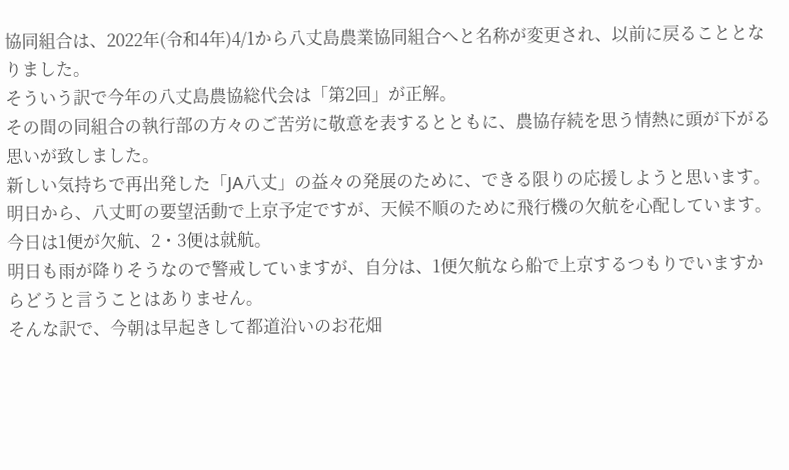協同組合は、2022年(令和4年)4/1から八丈島農業協同組合へと名称が変更され、以前に戻ることとなりました。
そういう訳で今年の八丈島農協総代会は「第2回」が正解。
その間の同組合の執行部の方々のご苦労に敬意を表するとともに、農協存続を思う情熱に頭が下がる思いが致しました。
新しい気持ちで再出発した「JA八丈」の益々の発展のために、できる限りの応援しようと思います。
明日から、八丈町の要望活動で上京予定ですが、天候不順のために飛行機の欠航を心配しています。
今日は1便が欠航、2・3便は就航。
明日も雨が降りそうなので警戒していますが、自分は、1便欠航なら船で上京するつもりでいますからどうと言うことはありません。
そんな訳で、今朝は早起きして都道沿いのお花畑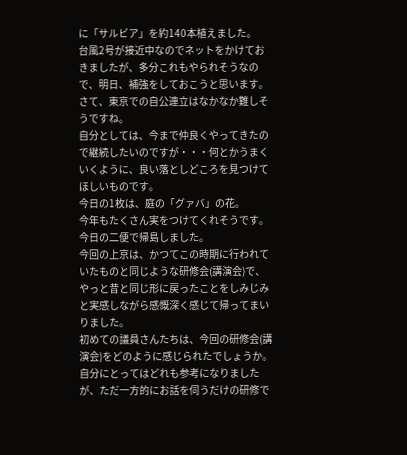に「サルビア」を約140本植えました。
台風2号が接近中なのでネットをかけておきましたが、多分これもやられそうなので、明日、補強をしておこうと思います。
さて、東京での自公連立はなかなか難しそうですね。
自分としては、今まで仲良くやってきたので継続したいのですが・・・何とかうまくいくように、良い落としどころを見つけてほしいものです。
今日の1枚は、庭の「グァバ」の花。
今年もたくさん実をつけてくれそうです。
今日の二便で帰島しました。
今回の上京は、かつてこの時期に行われていたものと同じような研修会(講演会)で、やっと昔と同じ形に戻ったことをしみじみと実感しながら感慨深く感じて帰ってまいりました。
初めての議員さんたちは、今回の研修会(講演会)をどのように感じられたでしょうか。
自分にとってはどれも参考になりましたが、ただ一方的にお話を伺うだけの研修で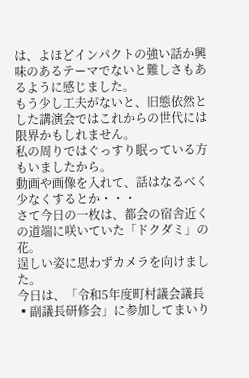は、よほどインパクトの強い話か興味のあるテーマでないと難しさもあるように感じました。
もう少し工夫がないと、旧態依然とした講演会ではこれからの世代には限界かもしれません。
私の周りではぐっすり眠っている方もいましたから。
動画や画像を入れて、話はなるべく少なくするとか・・・
さて今日の一枚は、都会の宿舎近くの道端に咲いていた「ドクダミ」の花。
逞しい姿に思わずカメラを向けました。
今日は、「令和5年度町村議会議長▪副議長研修会」に参加してまいり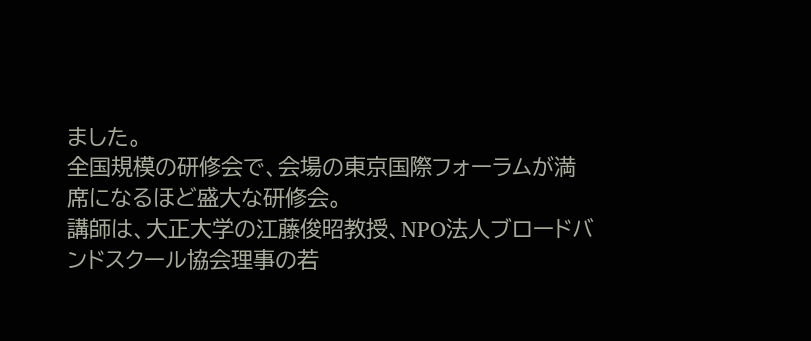ました。
全国規模の研修会で、会場の東京国際フォーラムが満席になるほど盛大な研修会。
講師は、大正大学の江藤俊昭教授、NPO法人ブロードバンドスクール協会理事の若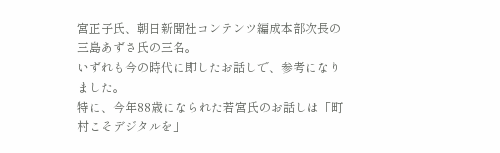宮正子氏、朝日新聞社コンテンツ編成本部次長の三島あずさ氏の三名。
いずれも今の時代に即したお話しで、参考になりました。
特に、今年88歳になられた若宮氏のお話しは「町村こそデジタルを」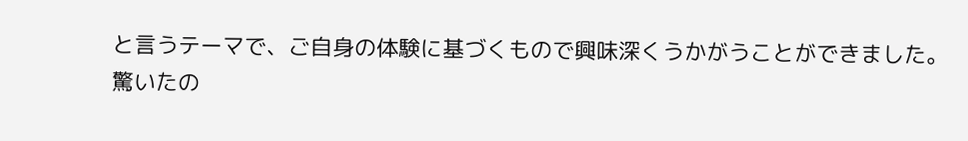と言うテーマで、ご自身の体験に基づくもので興味深くうかがうことができました。
驚いたの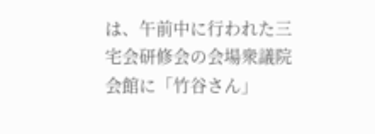は、午前中に行われた三宅会研修会の会場衆議院会館に「竹谷さん」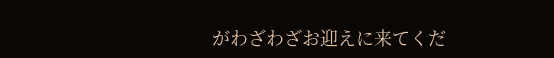がわざわざお迎えに来てくだ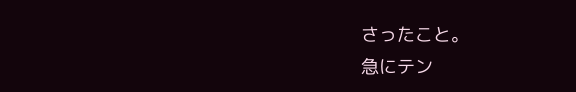さったこと。
急にテン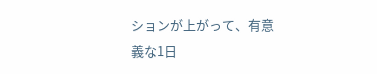ションが上がって、有意義な1日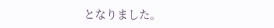となりました。